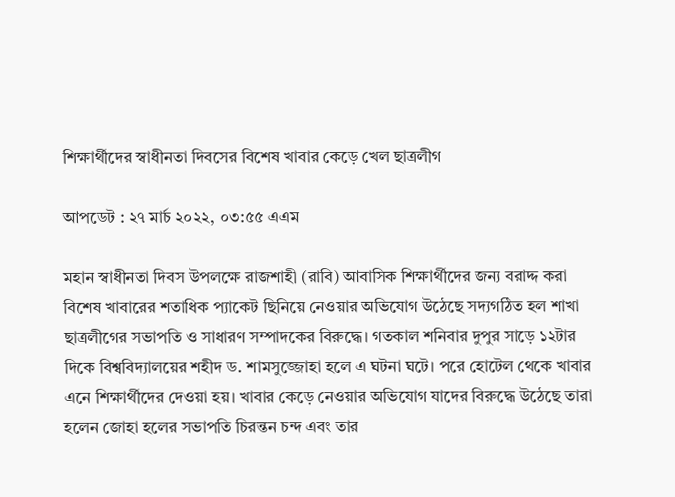শিক্ষার্থীদের স্বাধীনতা দিবসের বিশেষ খাবার কেড়ে খেল ছাত্রলীগ

আপডেট : ২৭ মার্চ ২০২২, ০৩:৫৫ এএম

মহান স্বাধীনতা দিবস উপলক্ষে রাজশাহী (রাবি) আবাসিক শিক্ষার্থীদের জন্য বরাদ্দ করা বিশেষ খাবারের শতাধিক প্যাকেট ছিনিয়ে নেওয়ার অভিযোগ উঠেছে সদ্যগঠিত হল শাখা ছাত্রলীগের সভাপতি ও সাধারণ সম্পাদকের বিরুদ্ধে। গতকাল শনিবার দুপুর সাড়ে ১২টার দিকে বিশ্ববিদ্যালয়ের শহীদ ড. শামসুজ্জোহা হলে এ ঘটনা ঘটে। পরে হোটেল থেকে খাবার এনে শিক্ষার্থীদের দেওয়া হয়। খাবার কেড়ে নেওয়ার অভিযোগ যাদের বিরুদ্ধে উঠেছে তারা হলেন জোহা হলের সভাপতি চিরন্তন চন্দ এবং তার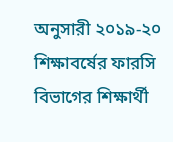অনুসারী ২০১৯-২০ শিক্ষাবর্ষের ফারসি বিভাগের শিক্ষার্থী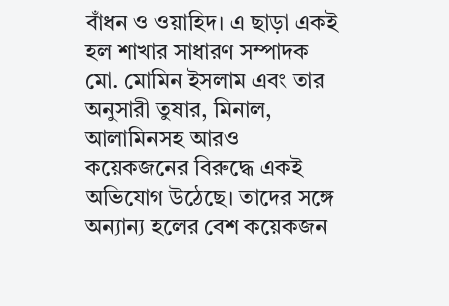বাঁধন ও ওয়াহিদ। এ ছাড়া একই হল শাখার সাধারণ সম্পাদক মো. মোমিন ইসলাম এবং তার অনুসারী তুষার, মিনাল, আলামিনসহ আরও কয়েকজনের বিরুদ্ধে একই অভিযোগ উঠেছে। তাদের সঙ্গে অন্যান্য হলের বেশ কয়েকজন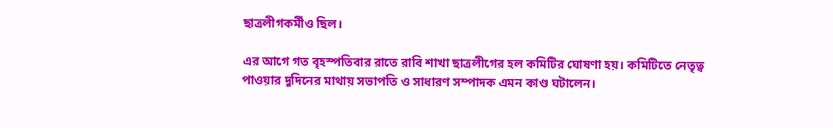ছাত্রলীগকর্মীও ছিল।

এর আগে গত বৃহস্পতিবার রাতে রাবি শাখা ছাত্রলীগের হল কমিটির ঘোষণা হয়। কমিটিতে নেতৃত্ব পাওয়ার দুদিনের মাথায় সভাপতি ও সাধারণ সম্পাদক এমন কাণ্ড ঘটালেন।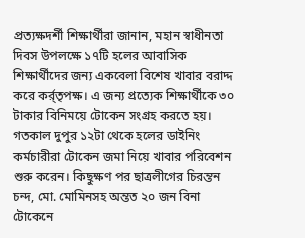প্রত্যক্ষদর্শী শিক্ষার্থীরা জানান, মহান স্বাধীনতা দিবস উপলক্ষে ১৭টি হলের আবাসিক শিক্ষার্থীদের জন্য একবেলা বিশেষ খাবার বরাদ্দ করে কর্র্তৃপক্ষ। এ জন্য প্রত্যেক শিক্ষার্থীকে ৩০ টাকার বিনিময়ে টোকেন সংগ্রহ করতে হয়। গতকাল দুপুর ১২টা থেকে হলের ডাইনিং কর্মচারীরা টোকেন জমা নিয়ে খাবার পরিবেশন শুরু করেন। কিছুক্ষণ পর ছাত্রলীগের চিরন্তন চন্দ, মো. মোমিনসহ অন্তত ২০ জন বিনা টোকেনে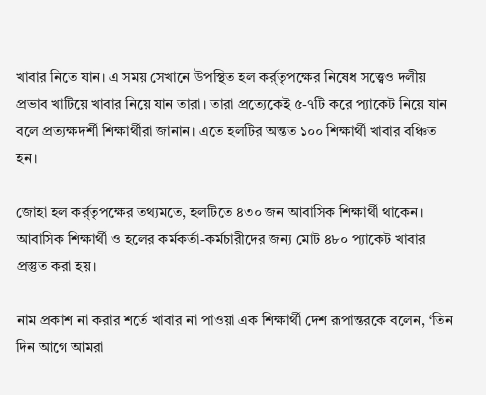খাবার নিতে যান। এ সময় সেখানে উপস্থিত হল কর্র্তৃপক্ষের নিষেধ সত্ত্বেও দলীয় প্রভাব খাটিয়ে খাবার নিয়ে যান তারা। তারা প্রত্যেকেই ৫-৭টি করে প্যাকেট নিয়ে যান বলে প্রত্যক্ষদর্শী শিক্ষার্থীরা জানান। এতে হলটির অন্তত ১০০ শিক্ষার্থী খাবার বঞ্চিত হন।

জোহা হল কর্র্তৃপক্ষের তথ্যমতে, হলটিতে ৪৩০ জন আবাসিক শিক্ষার্থী থাকেন। আবাসিক শিক্ষার্থী ও হলের কর্মকর্তা-কর্মচারীদের জন্য মোট ৪৮০ প্যাকেট খাবার প্রস্তুত করা হয়।

নাম প্রকাশ না করার শর্তে খাবার না পাওয়া এক শিক্ষার্থী দেশ রূপান্তরকে বলেন, ‘তিন দিন আগে আমরা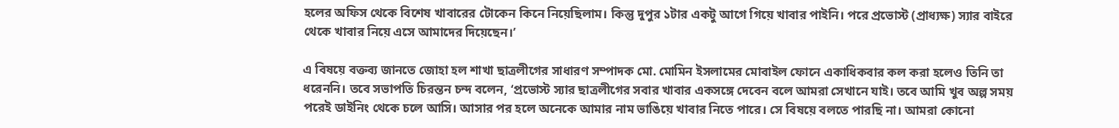হলের অফিস থেকে বিশেষ খাবারের টোকেন কিনে নিয়েছিলাম। কিন্তু দুপুর ১টার একটু আগে গিয়ে খাবার পাইনি। পরে প্রভোস্ট (প্রাধ্যক্ষ) স্যার বাইরে থেকে খাবার নিয়ে এসে আমাদের দিয়েছেন।’

এ বিষয়ে বক্তব্য জানতে জোহা হল শাখা ছাত্রলীগের সাধারণ সম্পাদক মো. মোমিন ইসলামের মোবাইল ফোনে একাধিকবার কল করা হলেও তিনি তা ধরেননি। তবে সভাপতি চিরন্তন চন্দ বলেন, ‘প্রভোস্ট স্যার ছাত্রলীগের সবার খাবার একসঙ্গে দেবেন বলে আমরা সেখানে যাই। তবে আমি খুব অল্প সময় পরেই ডাইনিং থেকে চলে আসি। আসার পর হলে অনেকে আমার নাম ভাঙিয়ে খাবার নিতে পারে। সে বিষয়ে বলতে পারছি না। আমরা কোনো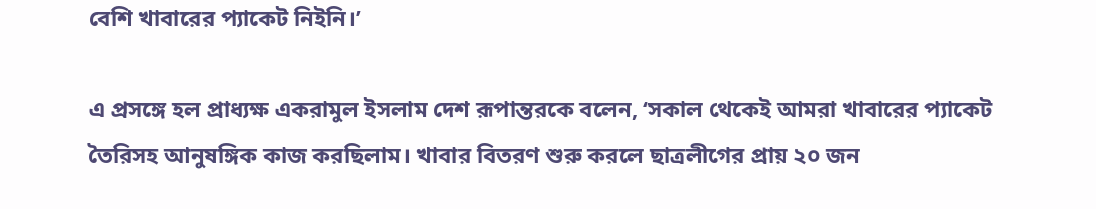বেশি খাবারের প্যাকেট নিইনি।’

এ প্রসঙ্গে হল প্রাধ্যক্ষ একরামুল ইসলাম দেশ রূপান্তরকে বলেন, ‘সকাল থেকেই আমরা খাবারের প্যাকেট তৈরিসহ আনুষঙ্গিক কাজ করছিলাম। খাবার বিতরণ শুরু করলে ছাত্রলীগের প্রায় ২০ জন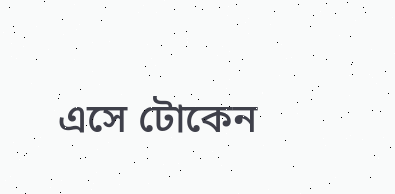এসে টোকেন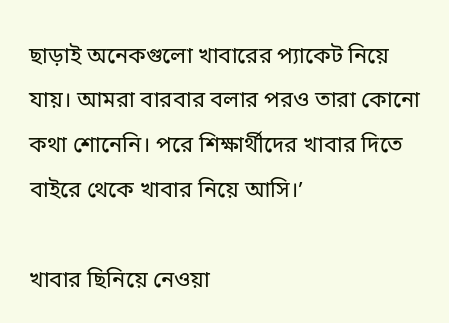ছাড়াই অনেকগুলো খাবারের প্যাকেট নিয়ে যায়। আমরা বারবার বলার পরও তারা কোনো কথা শোনেনি। পরে শিক্ষার্থীদের খাবার দিতে বাইরে থেকে খাবার নিয়ে আসি।’

খাবার ছিনিয়ে নেওয়া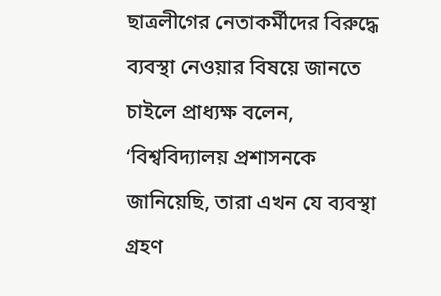ছাত্রলীগের নেতাকর্মীদের বিরুদ্ধে ব্যবস্থা নেওয়ার বিষয়ে জানতে চাইলে প্রাধ্যক্ষ বলেন, ‘বিশ্ববিদ্যালয় প্রশাসনকে জানিয়েছি, তারা এখন যে ব্যবস্থা গ্রহণ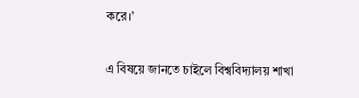করে।’

এ বিষয়ে জানতে চাইলে বিশ্ববিদ্যালয় শাখা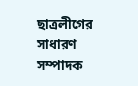ছাত্রলীগের সাধারণ সম্পাদক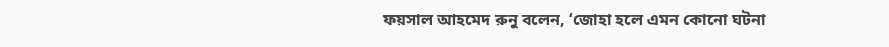ফয়সাল আহমেদ রুনু বলেন, ‘জোহা হলে এমন কোনো ঘটনা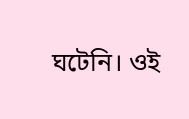ঘটেনি। ওই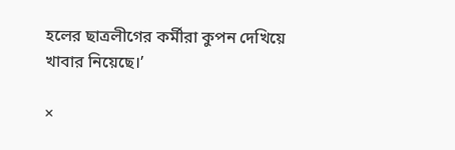হলের ছাত্রলীগের কর্মীরা কুপন দেখিয়ে খাবার নিয়েছে।’

×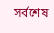সর্বশেষ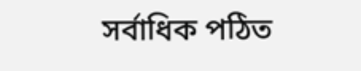সর্বাধিক পঠিত